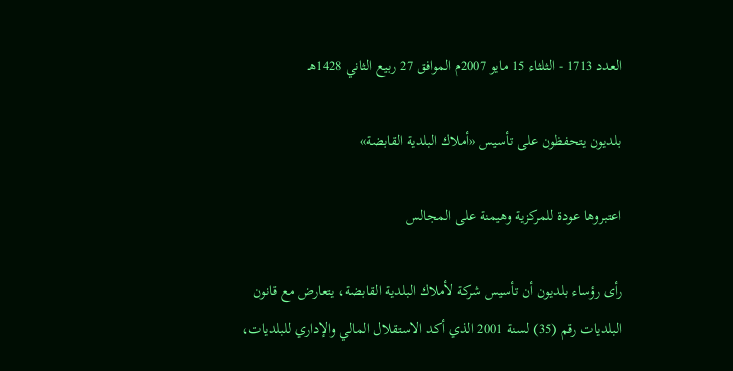العدد 1713 - الثلثاء 15 مايو 2007م الموافق 27 ربيع الثاني 1428هـ

بلديون يتحفظون على تأسيس «أملاك البلدية القابضة»

اعتبروها عودة للمركزية وهيمنة على المجالس

رأى رؤساء بلديون أن تأسيس شركة لأملاك البلدية القابضة، يتعارض مع قانون البلديات رقم (35) لسنة 2001 الذي أكد الاستقلال المالي والإداري للبلديات،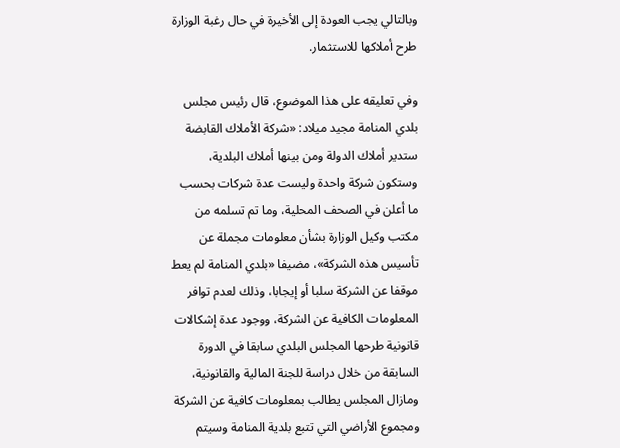وبالتالي يجب العودة إلى الأخيرة في حال رغبة الوزارة طرح أملاكها للاستثمار.

وفي تعليقه على هذا الموضوع، قال رئيس مجلس بلدي المنامة مجيد ميلاد: «شركة الأملاك القابضة ستدير أملاك الدولة ومن بينها أملاك البلدية، وستكون شركة واحدة وليست عدة شركات بحسب ما أعلن في الصحف المحلية، وما تم تسلمه من مكتب وكيل الوزارة بشأن معلومات مجملة عن تأسيس هذه الشركة»، مضيفا «بلدي المنامة لم يعط موقفا عن الشركة سلبا أو إيجابا، وذلك لعدم توافر المعلومات الكافية عن الشركة، ووجود عدة إشكالات قانونية طرحها المجلس البلدي سابقا في الدورة السابقة من خلال دراسة للجنة المالية والقانونية، ومازال المجلس يطالب بمعلومات كافية عن الشركة ومجموع الأراضي التي تتبع بلدية المنامة وسيتم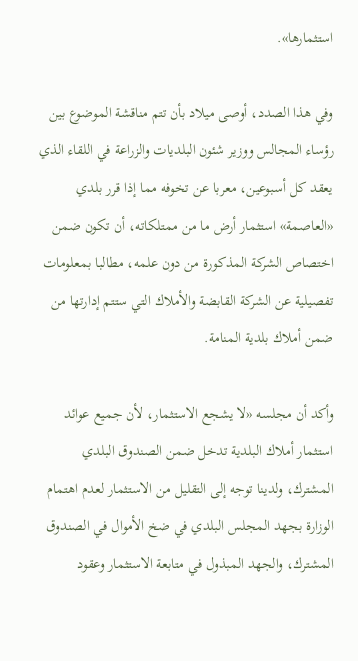استثمارها».

وفي هذا الصدد، أوصى ميلاد بأن تتم مناقشة الموضوع بين رؤساء المجالس ووزير شئون البلديات والزراعة في اللقاء الذي يعقد كل أسبوعين، معربا عن تخوفه مما إذا قرر بلدي «العاصمة» استثمار أرض ما من ممتلكاته، أن تكون ضمن اختصاص الشركة المذكورة من دون علمه، مطالبا بمعلومات تفصيلية عن الشركة القابضة والأملاك التي ستتم إدارتها من ضمن أملاك بلدية المنامة.

وأكد أن مجلسه «لا يشجع الاستثمار، لأن جميع عوائد استثمار أملاك البلدية تدخل ضمن الصندوق البلدي المشترك، ولدينا توجه إلى التقليل من الاستثمار لعدم اهتمام الوزارة بجهد المجلس البلدي في ضخ الأموال في الصندوق المشترك، والجهد المبذول في متابعة الاستثمار وعقود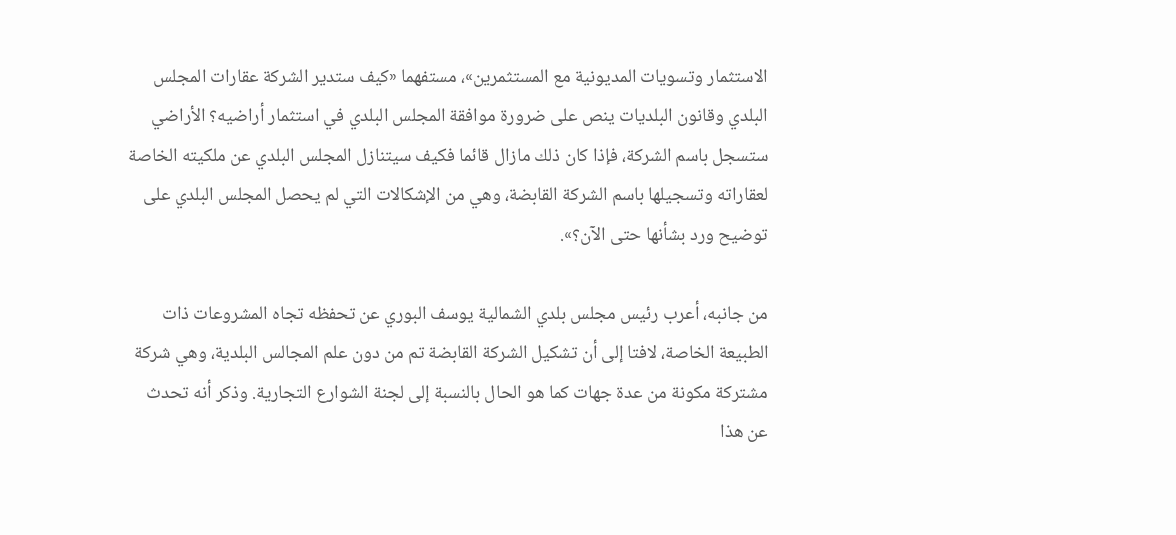الاستثمار وتسويات المديونية مع المستثمرين»، مستفهما «كيف ستدير الشركة عقارات المجلس البلدي وقانون البلديات ينص على ضرورة موافقة المجلس البلدي في استثمار أراضيه؟ الأراضي ستسجل باسم الشركة، فإذا كان ذلك مازال قائما فكيف سيتنازل المجلس البلدي عن ملكيته الخاصة لعقاراته وتسجيلها باسم الشركة القابضة، وهي من الإشكالات التي لم يحصل المجلس البلدي على توضيح ورد بشأنها حتى الآن؟».

من جانبه، أعرب رئيس مجلس بلدي الشمالية يوسف البوري عن تحفظه تجاه المشروعات ذات الطبيعة الخاصة، لافتا إلى أن تشكيل الشركة القابضة تم من دون علم المجالس البلدية، وهي شركة مشتركة مكونة من عدة جهات كما هو الحال بالنسبة إلى لجنة الشوارع التجارية. وذكر أنه تحدث عن هذا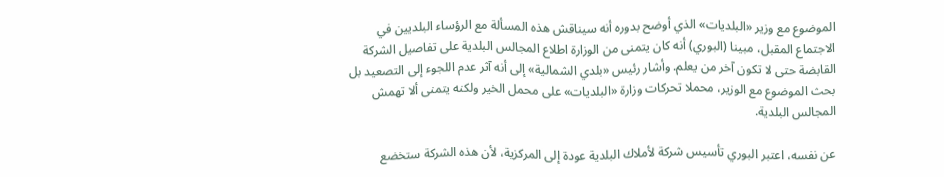الموضوع مع وزير «البلديات» الذي أوضح بدوره أنه سيناقش هذه المسألة مع الرؤساء البلديين في الاجتماع المقبل، مبينا (البوري) أنه كان يتمنى من الوزارة اطلاع المجالس البلدية على تفاصيل الشركة القابضة حتى لا تكون آخر من يعلم. وأشار رئيس «بلدي الشمالية» إلى أنه آثر عدم اللجوء إلى التصعيد بل بحث الموضوع مع الوزير، محملا تحركات وزارة «البلديات» على محمل الخير ولكنه يتمنى ألا تهمش المجالس البلدية.

عن نفسه، اعتبر البوري تأسيس شركة لأملاك البلدية عودة إلى المركزية، لأن هذه الشركة ستخضع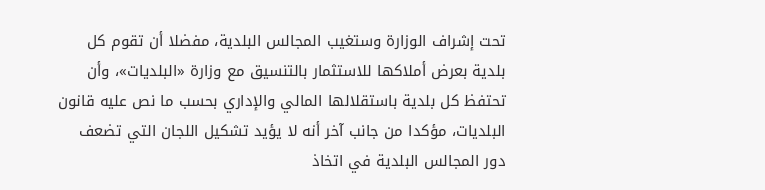تحت إشراف الوزارة وستغيب المجالس البلدية، مفضلا أن تقوم كل بلدية بعرض أملاكها للاستثمار بالتنسيق مع وزارة «البلديات»، وأن تحتفظ كل بلدية باستقلالها المالي والإداري بحسب ما نص عليه قانون البلديات، مؤكدا من جانب آخر أنه لا يؤيد تشكيل اللجان التي تضعف دور المجالس البلدية في اتخاذ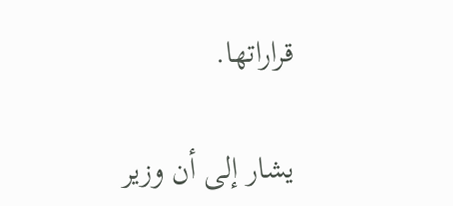قراراتها.

يشار إلى أن وزير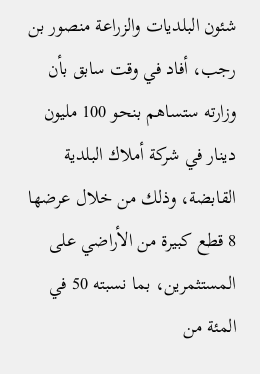شئون البلديات والزراعة منصور بن رجب، أفاد في وقت سابق بأن وزارته ستساهم بنحو 100 مليون دينار في شركة أملاك البلدية القابضة، وذلك من خلال عرضها 8 قطع كبيرة من الأراضي على المستثمرين، بما نسبته 50 في المئة من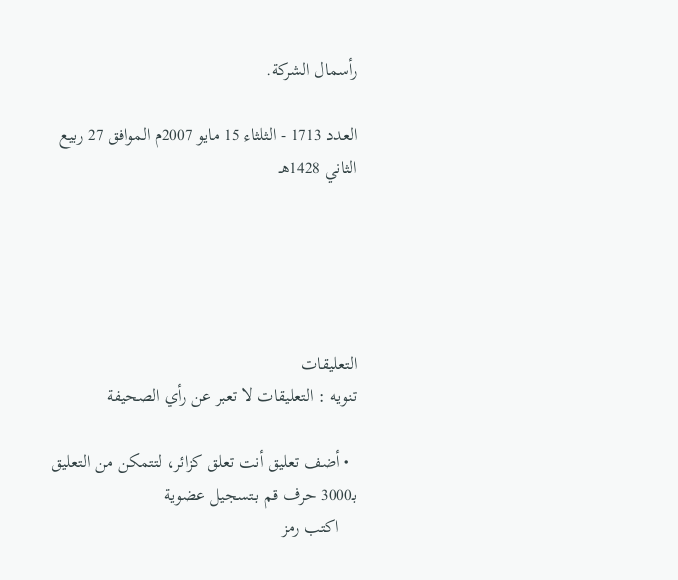رأسمال الشركة.

العدد 1713 - الثلثاء 15 مايو 2007م الموافق 27 ربيع الثاني 1428هـ





التعليقات
تنويه : التعليقات لا تعبر عن رأي الصحيفة

  • أضف تعليق أنت تعلق كزائر، لتتمكن من التعليق بـ3000 حرف قم بـتسجيل عضوية
    اكتب رمز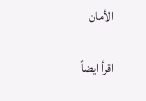الأمان

اقرأ ايضاً